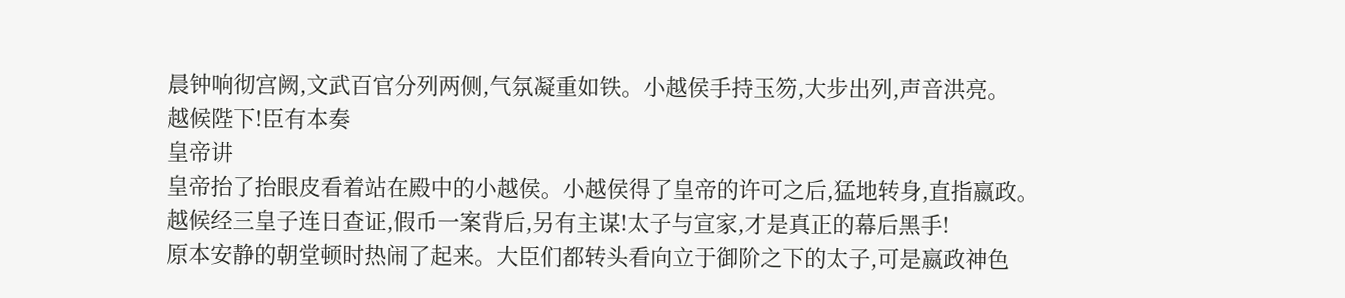晨钟响彻宫阙,文武百官分列两侧,气氛凝重如铁。小越侯手持玉笏,大步出列,声音洪亮。
越候陛下!臣有本奏
皇帝讲
皇帝抬了抬眼皮看着站在殿中的小越侯。小越侯得了皇帝的许可之后,猛地转身,直指嬴政。
越候经三皇子连日查证,假币一案背后,另有主谋!太子与宣家,才是真正的幕后黑手!
原本安静的朝堂顿时热闹了起来。大臣们都转头看向立于御阶之下的太子,可是嬴政神色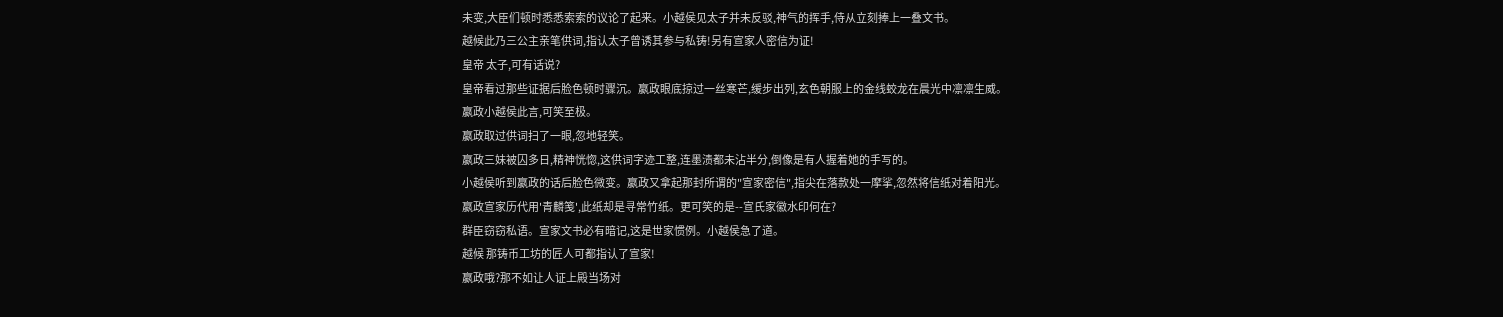未变,大臣们顿时悉悉索索的议论了起来。小越侯见太子并未反驳,神气的挥手,侍从立刻捧上一叠文书。
越候此乃三公主亲笔供词,指认太子曾诱其参与私铸!另有宣家人密信为证!
皇帝 太子,可有话说?
皇帝看过那些证据后脸色顿时骤沉。嬴政眼底掠过一丝寒芒,缓步出列,玄色朝服上的金线蛟龙在晨光中凛凛生威。
嬴政小越侯此言,可笑至极。
嬴政取过供词扫了一眼,忽地轻笑。
嬴政三妹被囚多日,精神恍惚,这供词字迹工整,连墨渍都未沾半分,倒像是有人握着她的手写的。
小越侯听到嬴政的话后脸色微变。嬴政又拿起那封所谓的"宣家密信",指尖在落款处一摩挲,忽然将信纸对着阳光。
嬴政宣家历代用'青麟笺',此纸却是寻常竹纸。更可笑的是--宣氏家徽水印何在?
群臣窃窃私语。宣家文书必有暗记,这是世家惯例。小越侯急了道。
越候 那铸币工坊的匠人可都指认了宣家!
嬴政哦?那不如让人证上殿当场对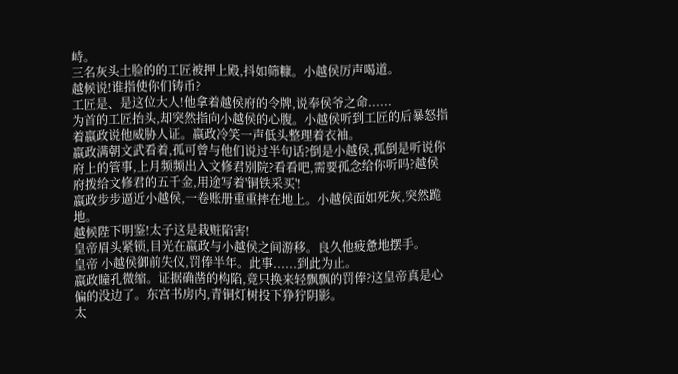峙。
三名灰头土脸的的工匠被押上殿,抖如筛糠。小越侯厉声喝道。
越候说!谁指使你们铸币?
工匠是、是这位大人!他拿着越侯府的令牌,说奉侯爷之命......
为首的工匠抬头,却突然指向小越侯的心腹。小越侯听到工匠的后暴怒指着嬴政说他威胁人证。嬴政冷笑一声低头整理着衣袖。
嬴政满朝文武看着,孤可曾与他们说过半句话?倒是小越侯,孤倒是听说你府上的管事,上月频频出入文修君别院?看看吧,需要孤念给你听吗?越侯府拨给文修君的五千金,用途写着'铜铁采买'!
嬴政步步逼近小越侯,一卷账册重重摔在地上。小越侯面如死灰,突然跪地。
越候陛下明鉴!太子这是栽赃陷害!
皇帝眉头紧锁,目光在嬴政与小越侯之间游移。良久他疲惫地摆手。
皇帝 小越侯御前失仪,罚俸半年。此事......到此为止。
嬴政瞳孔微缩。证据确凿的构陷,竟只换来轻飘飘的罚俸?这皇帝真是心偏的没边了。东宫书房内,青铜灯树投下狰狞阴影。
太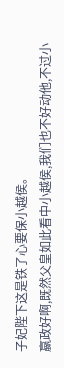子妃陛下这是铁了心要保小越侯。
嬴政好啊,既然父皇如此看中小越侯,我们也不好动他,不过小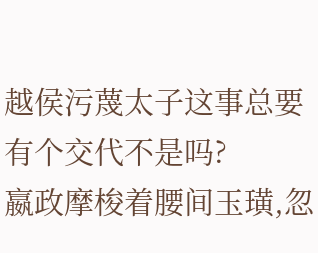越侯污蔑太子这事总要有个交代不是吗?
嬴政摩梭着腰间玉璜,忽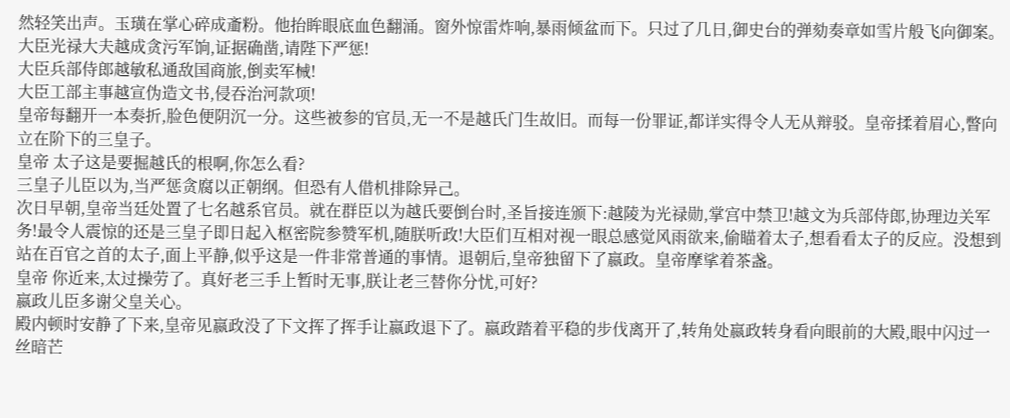然轻笑出声。玉璜在掌心碎成齑粉。他抬眸眼底血色翻涌。窗外惊雷炸响,暴雨倾盆而下。只过了几日,御史台的弹劾奏章如雪片般飞向御案。
大臣光禄大夫越成贪污军饷,证据确凿,请陛下严惩!
大臣兵部侍郎越敏私通敌国商旅,倒卖军械!
大臣工部主事越宣伪造文书,侵吞治河款项!
皇帝每翻开一本奏折,脸色便阴沉一分。这些被参的官员,无一不是越氏门生故旧。而每一份罪证,都详实得令人无从辩驳。皇帝揉着眉心,瞥向立在阶下的三皇子。
皇帝 太子这是要掘越氏的根啊,你怎么看?
三皇子儿臣以为,当严惩贪腐以正朝纲。但恐有人借机排除异己。
次日早朝,皇帝当廷处置了七名越系官员。就在群臣以为越氏要倒台时,圣旨接连颁下:越陵为光禄勋,掌宫中禁卫!越文为兵部侍郎,协理边关军务!最令人震惊的还是三皇子即日起入枢密院参赞军机,随朕听政!大臣们互相对视一眼总感觉风雨欲来,偷瞄着太子,想看看太子的反应。没想到站在百官之首的太子,面上平静,似乎这是一件非常普通的事情。退朝后,皇帝独留下了嬴政。皇帝摩挲着茶盏。
皇帝 你近来,太过操劳了。真好老三手上暂时无事,朕让老三替你分忧,可好?
嬴政儿臣多谢父皇关心。
殿内顿时安静了下来,皇帝见嬴政没了下文挥了挥手让嬴政退下了。嬴政踏着平稳的步伐离开了,转角处嬴政转身看向眼前的大殿,眼中闪过一丝暗芒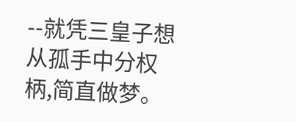--就凭三皇子想从孤手中分权柄,简直做梦。